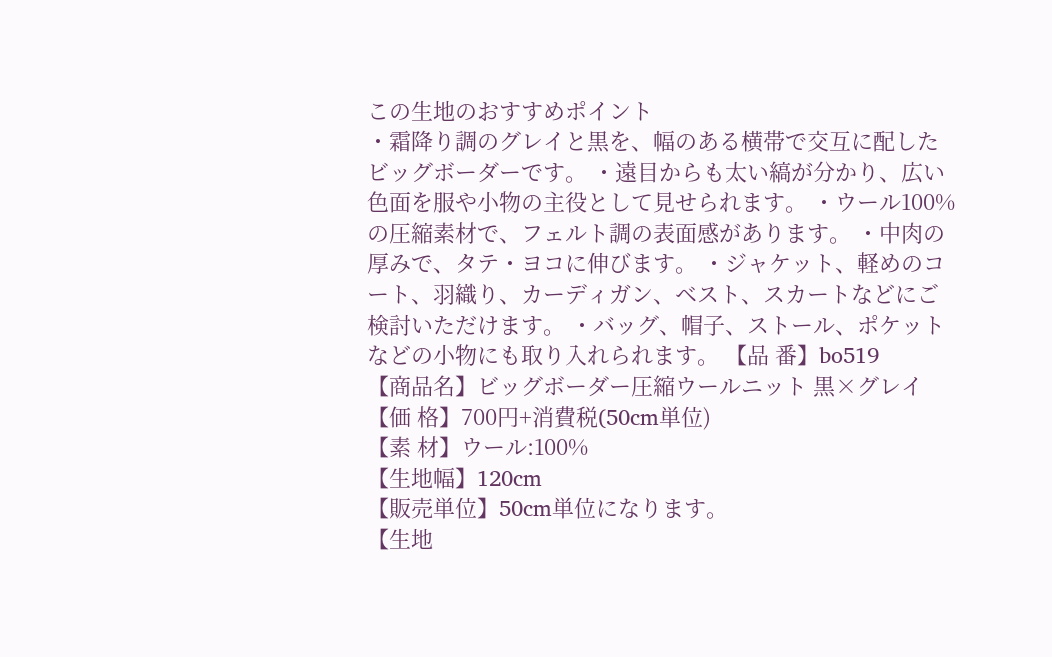この生地のおすすめポイント
・霜降り調のグレイと黒を、幅のある横帯で交互に配したビッグボーダーです。 ・遠目からも太い縞が分かり、広い色面を服や小物の主役として見せられます。 ・ウール100%の圧縮素材で、フェルト調の表面感があります。 ・中肉の厚みで、タテ・ヨコに伸びます。 ・ジャケット、軽めのコート、羽織り、カーディガン、ベスト、スカートなどにご検討いただけます。 ・バッグ、帽子、ストール、ポケットなどの小物にも取り入れられます。 【品 番】bo519
【商品名】ビッグボーダー圧縮ウールニット 黒×グレイ
【価 格】700円+消費税(50cm単位)
【素 材】ウール:100%
【生地幅】120cm
【販売単位】50cm単位になります。
【生地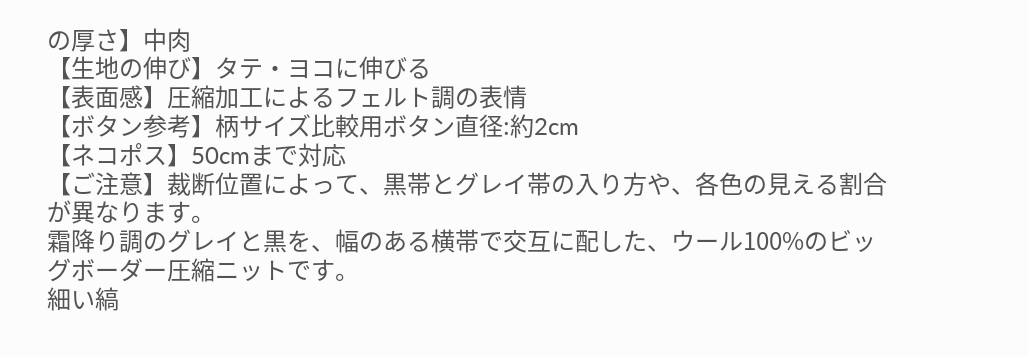の厚さ】中肉
【生地の伸び】タテ・ヨコに伸びる
【表面感】圧縮加工によるフェルト調の表情
【ボタン参考】柄サイズ比較用ボタン直径:約2cm
【ネコポス】50cmまで対応
【ご注意】裁断位置によって、黒帯とグレイ帯の入り方や、各色の見える割合が異なります。
霜降り調のグレイと黒を、幅のある横帯で交互に配した、ウール100%のビッグボーダー圧縮ニットです。
細い縞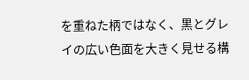を重ねた柄ではなく、黒とグレイの広い色面を大きく見せる構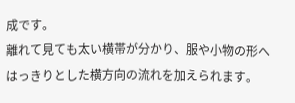成です。
離れて見ても太い横帯が分かり、服や小物の形へはっきりとした横方向の流れを加えられます。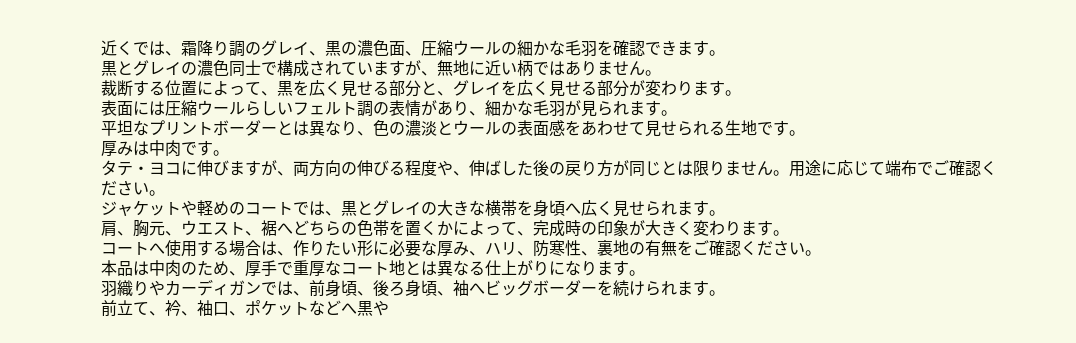近くでは、霜降り調のグレイ、黒の濃色面、圧縮ウールの細かな毛羽を確認できます。
黒とグレイの濃色同士で構成されていますが、無地に近い柄ではありません。
裁断する位置によって、黒を広く見せる部分と、グレイを広く見せる部分が変わります。
表面には圧縮ウールらしいフェルト調の表情があり、細かな毛羽が見られます。
平坦なプリントボーダーとは異なり、色の濃淡とウールの表面感をあわせて見せられる生地です。
厚みは中肉です。
タテ・ヨコに伸びますが、両方向の伸びる程度や、伸ばした後の戻り方が同じとは限りません。用途に応じて端布でご確認ください。
ジャケットや軽めのコートでは、黒とグレイの大きな横帯を身頃へ広く見せられます。
肩、胸元、ウエスト、裾へどちらの色帯を置くかによって、完成時の印象が大きく変わります。
コートへ使用する場合は、作りたい形に必要な厚み、ハリ、防寒性、裏地の有無をご確認ください。
本品は中肉のため、厚手で重厚なコート地とは異なる仕上がりになります。
羽織りやカーディガンでは、前身頃、後ろ身頃、袖へビッグボーダーを続けられます。
前立て、衿、袖口、ポケットなどへ黒や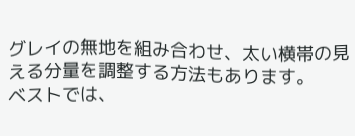グレイの無地を組み合わせ、太い横帯の見える分量を調整する方法もあります。
ベストでは、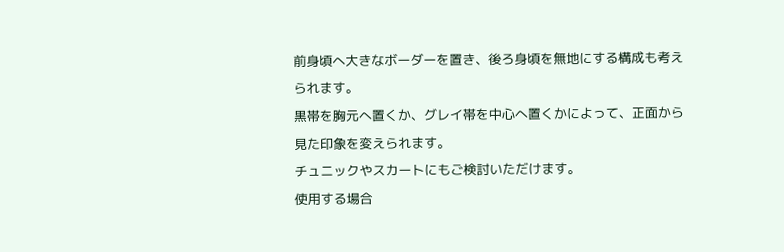前身頃へ大きなボーダーを置き、後ろ身頃を無地にする構成も考えられます。
黒帯を胸元へ置くか、グレイ帯を中心へ置くかによって、正面から見た印象を変えられます。
チュニックやスカートにもご検討いただけます。
使用する場合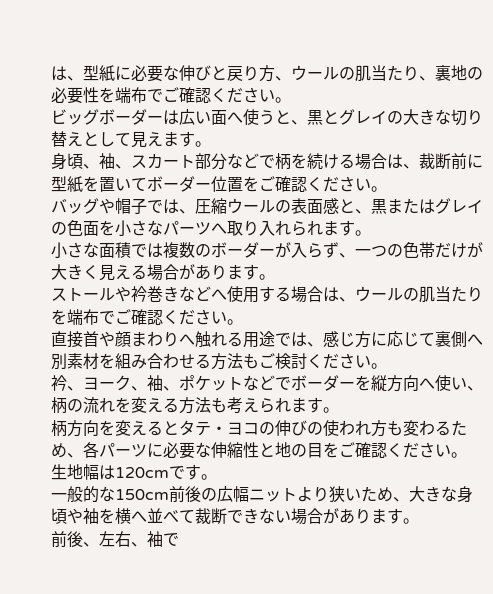は、型紙に必要な伸びと戻り方、ウールの肌当たり、裏地の必要性を端布でご確認ください。
ビッグボーダーは広い面へ使うと、黒とグレイの大きな切り替えとして見えます。
身頃、袖、スカート部分などで柄を続ける場合は、裁断前に型紙を置いてボーダー位置をご確認ください。
バッグや帽子では、圧縮ウールの表面感と、黒またはグレイの色面を小さなパーツへ取り入れられます。
小さな面積では複数のボーダーが入らず、一つの色帯だけが大きく見える場合があります。
ストールや衿巻きなどへ使用する場合は、ウールの肌当たりを端布でご確認ください。
直接首や顔まわりへ触れる用途では、感じ方に応じて裏側へ別素材を組み合わせる方法もご検討ください。
衿、ヨーク、袖、ポケットなどでボーダーを縦方向へ使い、柄の流れを変える方法も考えられます。
柄方向を変えるとタテ・ヨコの伸びの使われ方も変わるため、各パーツに必要な伸縮性と地の目をご確認ください。
生地幅は120cmです。
一般的な150cm前後の広幅ニットより狭いため、大きな身頃や袖を横へ並べて裁断できない場合があります。
前後、左右、袖で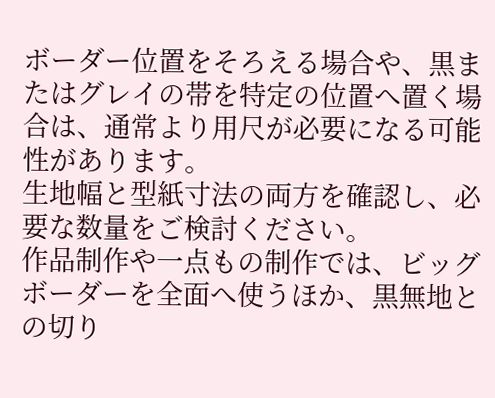ボーダー位置をそろえる場合や、黒またはグレイの帯を特定の位置へ置く場合は、通常より用尺が必要になる可能性があります。
生地幅と型紙寸法の両方を確認し、必要な数量をご検討ください。
作品制作や一点もの制作では、ビッグボーダーを全面へ使うほか、黒無地との切り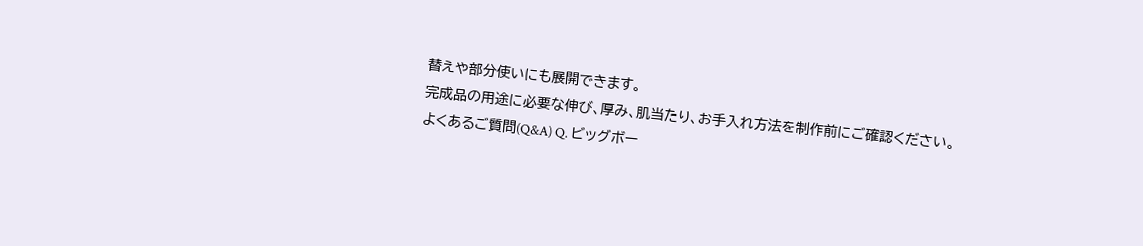替えや部分使いにも展開できます。
完成品の用途に必要な伸び、厚み、肌当たり、お手入れ方法を制作前にご確認ください。
よくあるご質問(Q&A) Q. ビッグボー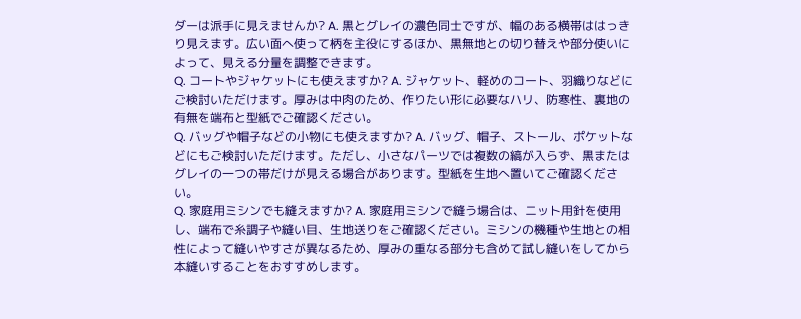ダーは派手に見えませんか? A. 黒とグレイの濃色同士ですが、幅のある横帯ははっきり見えます。広い面へ使って柄を主役にするほか、黒無地との切り替えや部分使いによって、見える分量を調整できます。
Q. コートやジャケットにも使えますか? A. ジャケット、軽めのコート、羽織りなどにご検討いただけます。厚みは中肉のため、作りたい形に必要なハリ、防寒性、裏地の有無を端布と型紙でご確認ください。
Q. バッグや帽子などの小物にも使えますか? A. バッグ、帽子、ストール、ポケットなどにもご検討いただけます。ただし、小さなパーツでは複数の縞が入らず、黒またはグレイの一つの帯だけが見える場合があります。型紙を生地へ置いてご確認ください。
Q. 家庭用ミシンでも縫えますか? A. 家庭用ミシンで縫う場合は、ニット用針を使用し、端布で糸調子や縫い目、生地送りをご確認ください。ミシンの機種や生地との相性によって縫いやすさが異なるため、厚みの重なる部分も含めて試し縫いをしてから本縫いすることをおすすめします。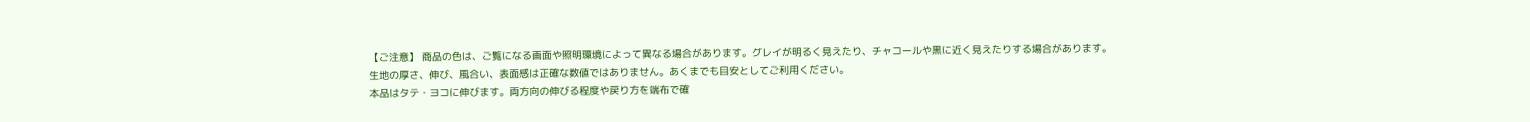【ご注意】 商品の色は、ご覧になる画面や照明環境によって異なる場合があります。グレイが明るく見えたり、チャコールや黒に近く見えたりする場合があります。
生地の厚さ、伸び、風合い、表面感は正確な数値ではありません。あくまでも目安としてご利用ください。
本品はタテ・ヨコに伸びます。両方向の伸びる程度や戻り方を端布で確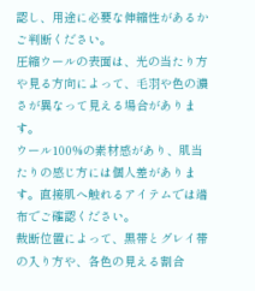認し、用途に必要な伸縮性があるかご判断ください。
圧縮ウールの表面は、光の当たり方や見る方向によって、毛羽や色の濃さが異なって見える場合があります。
ウール100%の素材感があり、肌当たりの感じ方には個人差があります。直接肌へ触れるアイテムでは端布でご確認ください。
裁断位置によって、黒帯とグレイ帯の入り方や、各色の見える割合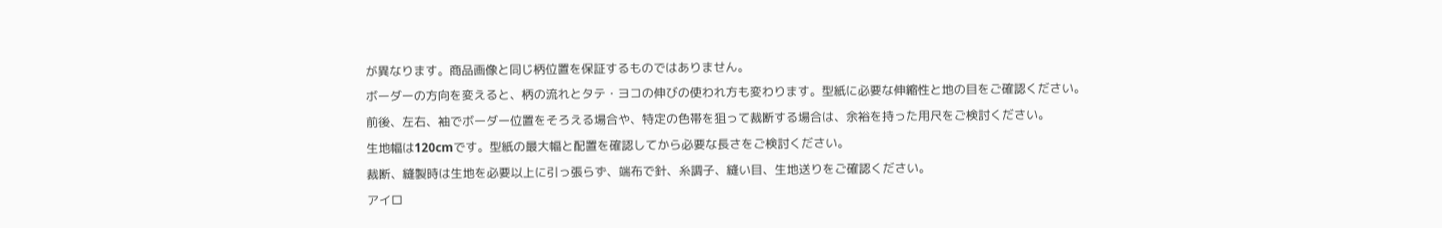が異なります。商品画像と同じ柄位置を保証するものではありません。
ボーダーの方向を変えると、柄の流れとタテ・ヨコの伸びの使われ方も変わります。型紙に必要な伸縮性と地の目をご確認ください。
前後、左右、袖でボーダー位置をそろえる場合や、特定の色帯を狙って裁断する場合は、余裕を持った用尺をご検討ください。
生地幅は120cmです。型紙の最大幅と配置を確認してから必要な長さをご検討ください。
裁断、縫製時は生地を必要以上に引っ張らず、端布で針、糸調子、縫い目、生地送りをご確認ください。
アイロ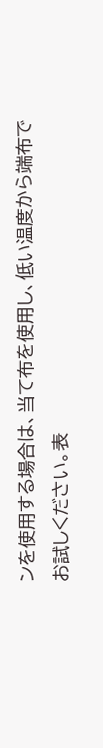ンを使用する場合は、当て布を使用し、低い温度から端布でお試しください。表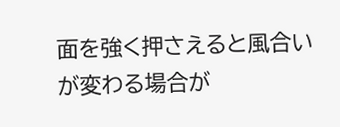面を強く押さえると風合いが変わる場合が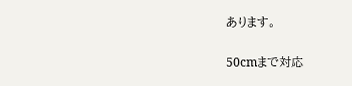あります。

50cmまで対応